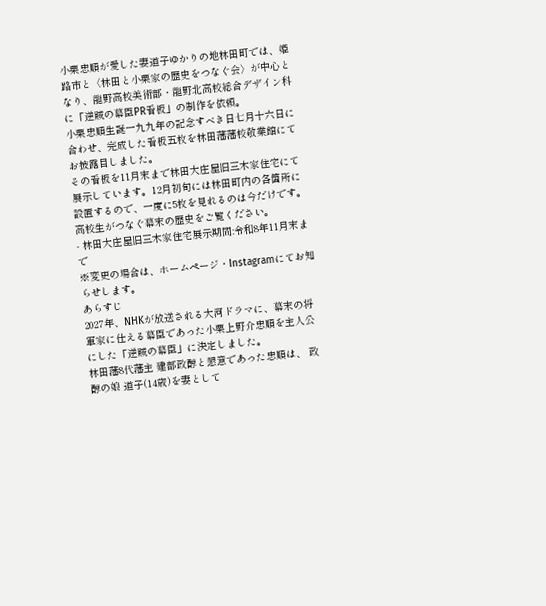小栗忠順が愛した妻道子ゆかりの地林田町では、姫路市と〈林田と小栗家の歴史をつなぐ会〉が中心となり、龍野高校美術部・龍野北高校総合デザイン科に「逆賊の幕臣PR看板」の制作を依頼。
小栗忠順生誕一九九年の記念すべき日七月十六日に合わせ、完成した看板五枚を林田藩藩校敬業館にてお披露目しました。
その看板を11月末まで林田大庄屋旧三木家住宅にて展示しています。12月初旬には林田町内の各箇所に設置するので、一度に5枚を見れるのは今だけです。高校生がつなぐ幕末の歴史をご覧ください。
- 林田大庄屋旧三木家住宅展示期間:令和8年11月末まで
※変更の場合は、ホームページ・Instagramにてお知らせします。
あらすじ
2027年、NHKが放送される大河ドラマに、幕末の将軍家に仕える幕臣であった小栗上野介忠順を主人公 にした「逆賊の幕臣」に決定しました。
林田藩8代藩主 建部政醇と懇意であった忠順は、 政醇の娘 道子(14歳)を妻として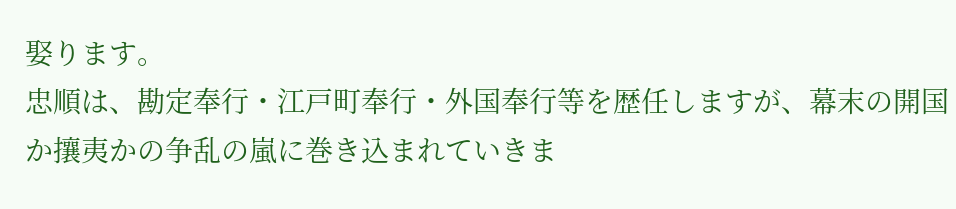娶ります。
忠順は、勘定奉行・江戸町奉行・外国奉行等を歴任しますが、幕末の開国か攘夷かの争乱の嵐に巻き込まれていきま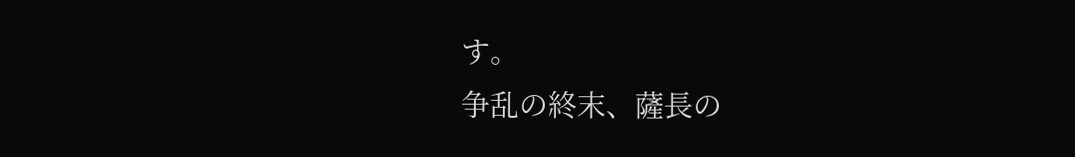す。
争乱の終末、薩長の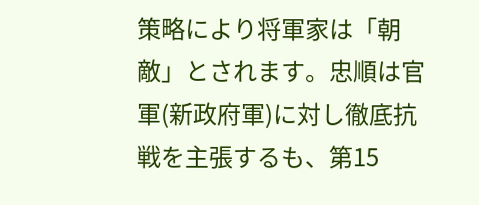策略により将軍家は「朝敵」とされます。忠順は官軍(新政府軍)に対し徹底抗戦を主張するも、第15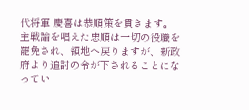代将軍 慶喜は恭順策を貫きます。
主戦論を唱えた忠順は一切の役職を罷免され、領地へ戻りますが、新政府より追討の令が下されることになってい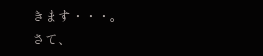きます・・・。
さて、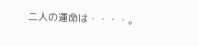二人の運命は・・・・。